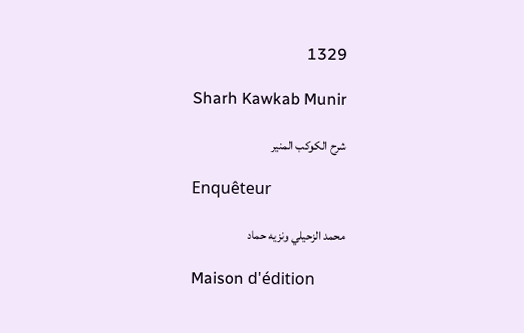1329

Sharh Kawkab Munir

شرح الكوكب المنير

Enquêteur

محمد الزحيلي ونزيه حماد

Maison d'édition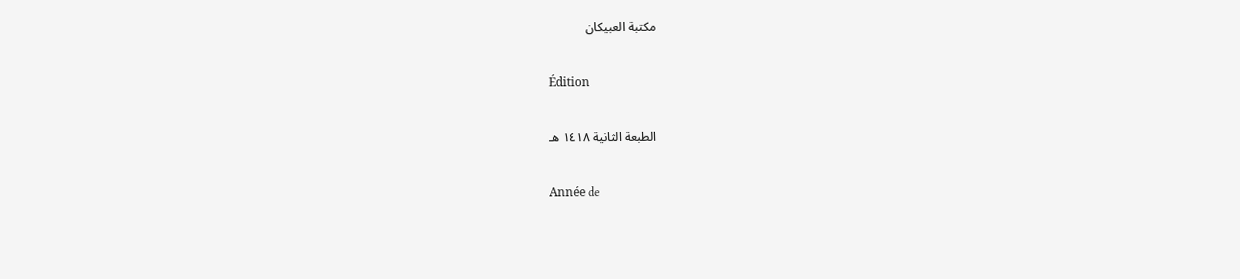مكتبة العبيكان

Édition

الطبعة الثانية ١٤١٨ هـ

Année de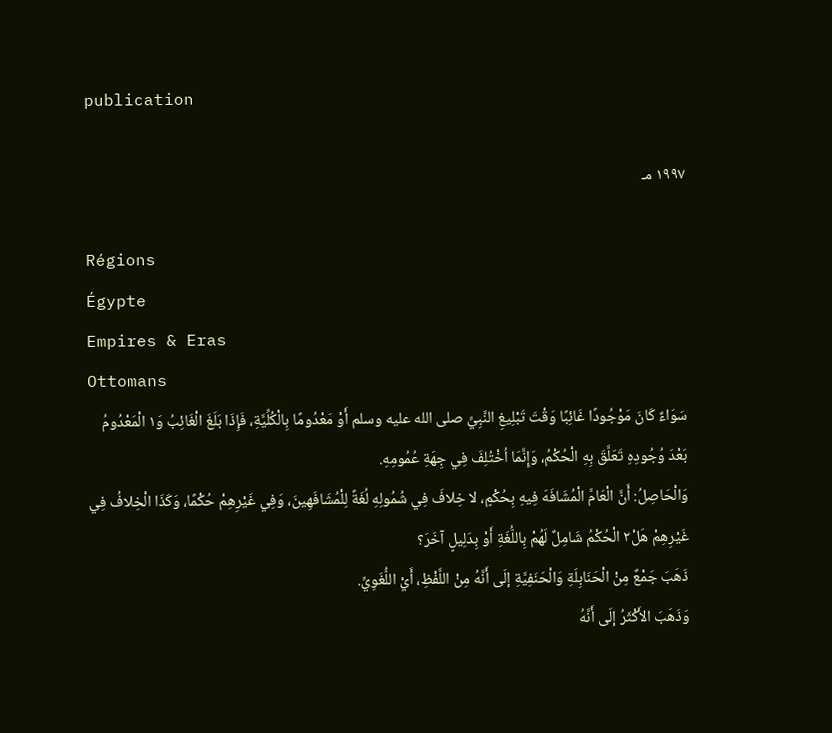publication

١٩٩٧ مـ

Régions
Égypte
Empires & Eras
Ottomans
سَوَاءٌ كَانَ مَوْجُودًا غَائِبًا وَقْتَ تَبْلِيغِ النَّبِيِّ صلى الله عليه وسلم أَوْ مَعْدُومًا بِالْكُلِّيَّةِ، فَإِذَا بَلَغَ الْغَائِبُ وَ١ الْمَعْدُومُ بَعْدَ وُجُودِهِ تَعَلَّقَ بِهِ الْحُكْمُ، وَإِنَّمَا اُخْتُلِفَ فِي جِهَةِ عُمُومِهِ.
وَالْحَاصِلُ: أَنَّ الْعَامَّ الْمُشَافَهَ فِيهِ بِحُكْمٍ، لا خِلافَ فِي شُمُولِهِ لُغَةً لِلْمُشَافَهِينَ، وَفِي غَيْرِهِمْ حُكْمًا، وَكَذَا الْخِلافُ فِي غَيْرِهِمْ هَلْ٢ الْحُكْمُ شَامِلٌ لَهُمْ بِاللُّغَةِ أَوْ بِدَلِيلٍ آخَرَ؟
ذَهَبَ جَمْعٌ مِنْ الْحَنَابِلَةِ وَالْحَنَفِيَّةِ إلَى أَنَّهُ مِنْ اللَّفْظِ، أَيْ اللُّغَوِيِّ.
وَذَهَبَ الأَكْثَرُ إلَى أَنَّهُ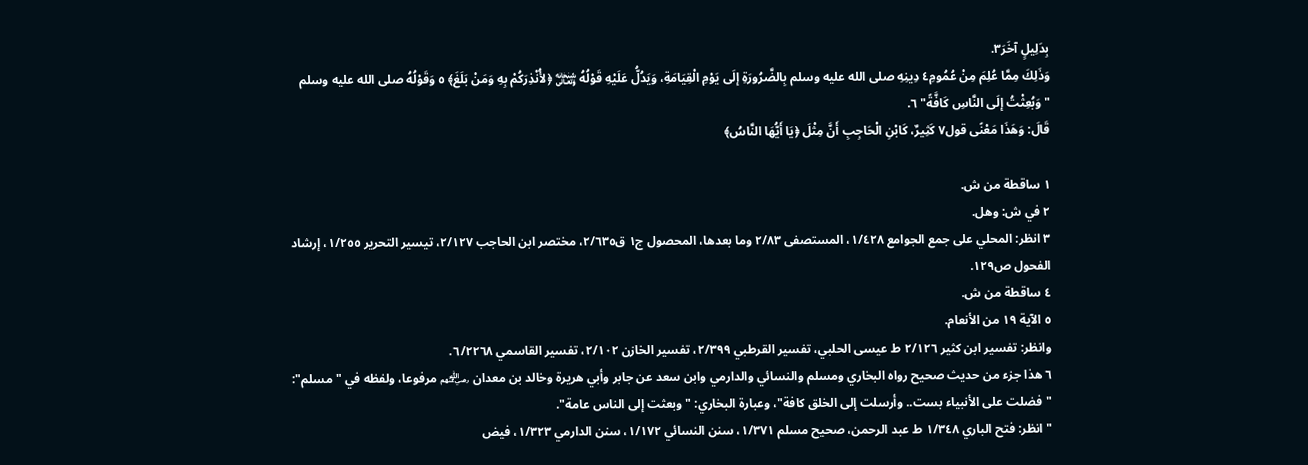بِدَلِيلٍ آخَرَ٣.
وَذَلِكَ مِمَّا عُلِمَ مِنْ عُمُومِ٤ دِينِهِ صلى الله عليه وسلم بِالضَّرُورَةِ إلَى يَوْمِ الْقِيَامَةِ، وَيَدُلُّ عَلَيْهِ قَوْلُهُ ﷾ ﴿لأُنْذِرَكُمْ بِهِ وَمَنْ بَلَغَ﴾ ٥ وَقَوْلُهُ صلى الله عليه وسلم "وَبُعِثْتُ إلَى النَّاسِ كَافَّةً" ٦.
قَالَ: وَهَذَا مَعْنًى قول٧ كَثِيرٌ، كَابْنِ الْحَاجِبِ أَنَّ مِثْلَ ﴿يَا أَيُّهَا النَّاسُ﴾

١ ساقطة من ش.
٢ في ش: وهل.
٣ انظر: المحلي على جمع الجوامع ١/٤٢٨، المستصفى ٢/٨٣ وما بعدها، المحصول ج١ ق٢/٦٣٥، مختصر ابن الحاجب ٢/١٢٧، تيسير التحرير ١/٢٥٥، إرشاد الفحول ص١٢٩.
٤ ساقطة من ش.
٥ الآية ١٩ من الأنعام.
وانظر: تفسير ابن كثير ٢/١٢٦ ط عيسى الحلبي، تفسير القرطبي ٢/٣٩٩، تفسير الخازن ٢/١٠٢، تفسير القاسمي ٦/٢٢٦٨.
٦ هذا جزء من حديث صحيح رواه البخاري ومسلم والنسائي والدارمي وابن سعد عن جابر وأبي هريرة وخالد بن معدان ﵃ مرفوعا، ولفظه في "مسلم": "فضلت على الأنبياء بست.. وأرسلت إلى الخلق كافة"، وعبارة البخاري: "وبعثت إلى الناس عامة".
"انظر: فتح الباري ١/٣٤٨ ط عبد الرحمن، صحيح مسلم ١/٣٧١، سنن النسائي ١/١٧٢، سنن الدارمي ١/٣٢٣، فيض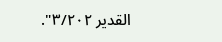القدير ٣/٢٠٢".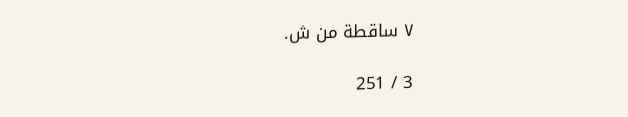٧ ساقطة من ش.

3 / 251